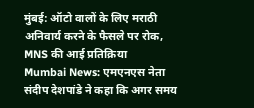मुंबई: ऑटो वालों के लिए मराठी अनिवार्य करने के फैसले पर रोक, MNS की आई प्रतिक्रिया
Mumbai News: एमएनएस नेता संदीप देशपांडे ने कहा कि अगर समय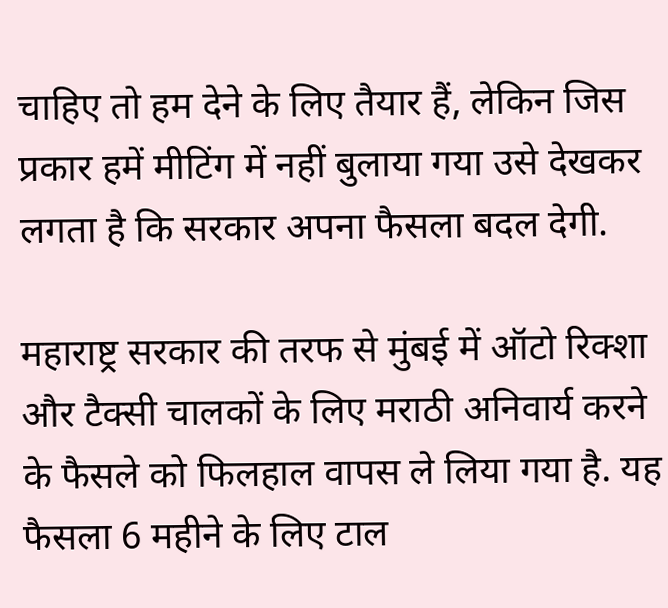चाहिए तो हम देने के लिए तैयार हैं, लेकिन जिस प्रकार हमें मीटिंग में नहीं बुलाया गया उसे देखकर लगता है कि सरकार अपना फैसला बदल देगी.

महाराष्ट्र सरकार की तरफ से मुंबई में ऑटो रिक्शा और टैक्सी चालकों के लिए मराठी अनिवार्य करने के फैसले को फिलहाल वापस ले लिया गया है. यह फैसला 6 महीने के लिए टाल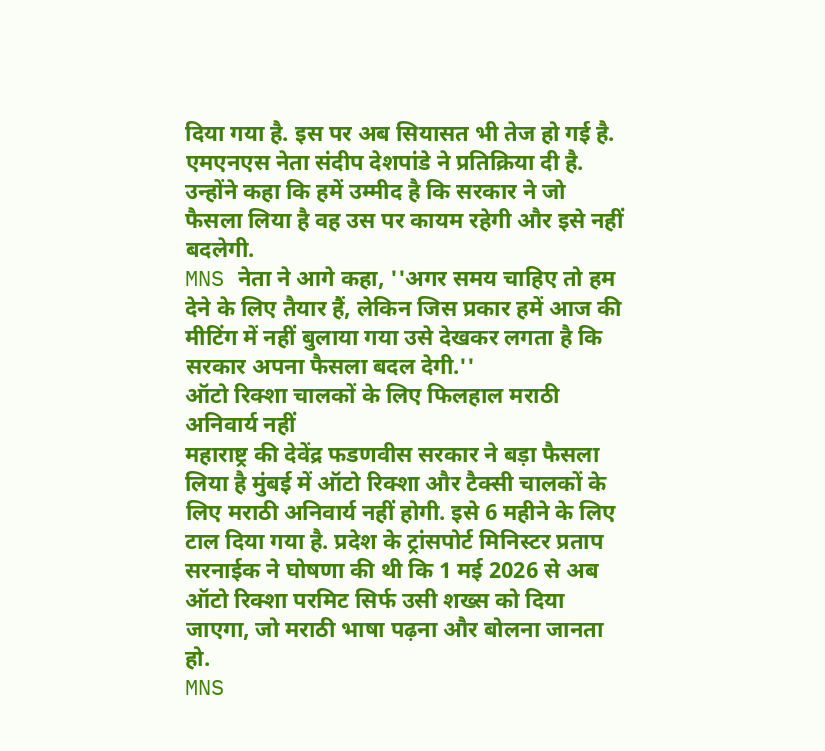दिया गया है. इस पर अब सियासत भी तेज हो गई है. एमएनएस नेता संदीप देशपांडे ने प्रतिक्रिया दी है. उन्होंने कहा कि हमें उम्मीद है कि सरकार ने जो फैसला लिया है वह उस पर कायम रहेगी और इसे नहीं बदलेगी.
MNS नेता ने आगे कहा, ''अगर समय चाहिए तो हम देने के लिए तैयार हैं, लेकिन जिस प्रकार हमें आज की मीटिंग में नहीं बुलाया गया उसे देखकर लगता है कि सरकार अपना फैसला बदल देगी.''
ऑटो रिक्शा चालकों के लिए फिलहाल मराठी अनिवार्य नहीं
महाराष्ट्र की देवेंद्र फडणवीस सरकार ने बड़ा फैसला लिया है मुंबई में ऑटो रिक्शा और टैक्सी चालकों के लिए मराठी अनिवार्य नहीं होगी. इसे 6 महीने के लिए टाल दिया गया है. प्रदेश के ट्रांसपोर्ट मिनिस्टर प्रताप सरनाईक ने घोषणा की थी कि 1 मई 2026 से अब ऑटो रिक्शा परमिट सिर्फ उसी शख्स को दिया जाएगा, जो मराठी भाषा पढ़ना और बोलना जानता हो.
MNS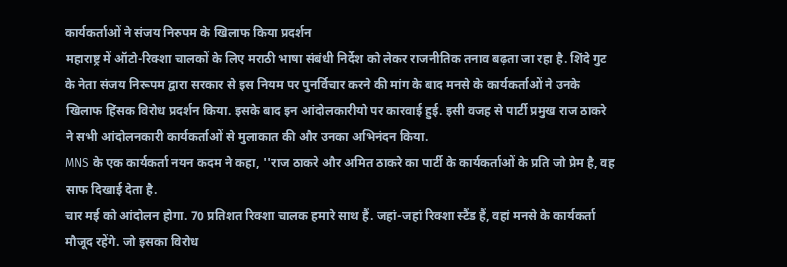कार्यकर्ताओं ने संजय निरुपम के खिलाफ किया प्रदर्शन
महाराष्ट्र में ऑटो-रिक्शा चालकों के लिए मराठी भाषा संबंधी निर्देश को लेकर राजनीतिक तनाव बढ़ता जा रहा है. शिंदे गुट के नेता संजय निरूपम द्वारा सरकार से इस नियम पर पुनर्विचार करने की मांग के बाद मनसे के कार्यकर्ताओं ने उनके खिलाफ हिंसक विरोध प्रदर्शन किया. इसके बाद इन आंदोलकारीयो पर कारवाई हुई. इसी वजह से पार्टी प्रमुख राज ठाकरे ने सभी आंदोलनकारी कार्यकर्ताओं से मुलाकात की और उनका अभिनंदन किया.
MNS के एक कार्यकर्ता नयन कदम ने कहा, ''राज ठाकरे और अमित ठाकरे का पार्टी के कार्यकर्ताओं के प्रति जो प्रेम है, वह साफ दिखाई देता है.
चार मई को आंदोलन होगा. 70 प्रतिशत रिक्शा चालक हमारे साथ हैं. जहां-जहां रिक्शा स्टैंड हैं, वहां मनसे के कार्यकर्ता मौजूद रहेंगे. जो इसका विरोध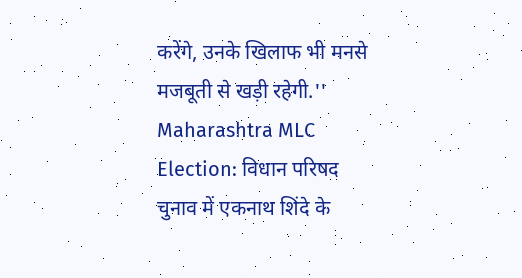करेंगे, उनके खिलाफ भी मनसे मजबूती से खड़ी रहेगी.''
Maharashtra MLC Election: विधान परिषद चुनाव में एकनाथ शिंदे के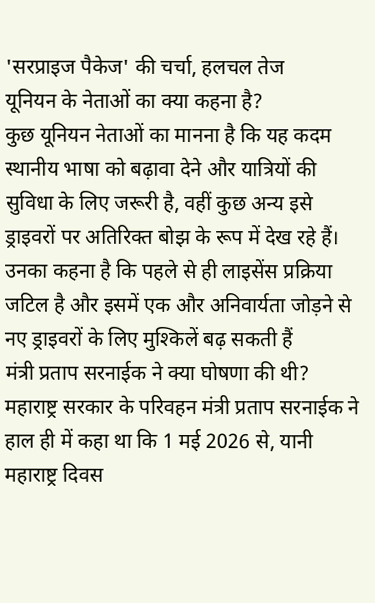'सरप्राइज पैकेज' की चर्चा, हलचल तेज
यूनियन के नेताओं का क्या कहना है?
कुछ यूनियन नेताओं का मानना है कि यह कदम स्थानीय भाषा को बढ़ावा देने और यात्रियों की सुविधा के लिए जरूरी है, वहीं कुछ अन्य इसे ड्राइवरों पर अतिरिक्त बोझ के रूप में देख रहे हैं। उनका कहना है कि पहले से ही लाइसेंस प्रक्रिया जटिल है और इसमें एक और अनिवार्यता जोड़ने से नए ड्राइवरों के लिए मुश्किलें बढ़ सकती हैं
मंत्री प्रताप सरनाईक ने क्या घोषणा की थी?
महाराष्ट्र सरकार के परिवहन मंत्री प्रताप सरनाईक ने हाल ही में कहा था कि 1 मई 2026 से, यानी महाराष्ट्र दिवस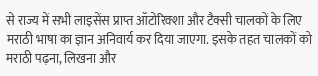से राज्य में सभी लाइसेंस प्राप्त ऑटोरिक्शा और टैक्सी चालकों के लिए मराठी भाषा का ज्ञान अनिवार्य कर दिया जाएगा. इसके तहत चालकों को मराठी पढ़ना, लिखना और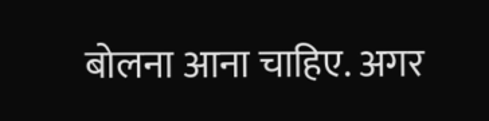बोलना आना चाहिए. अगर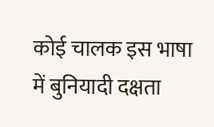कोई चालक इस भाषा में बुनियादी दक्षता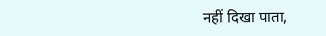नहीं दिखा पाता,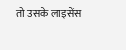तो उसके लाइसेंस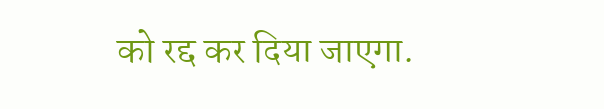को रद्द कर दिया जाएगा.